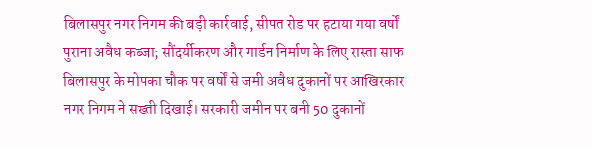बिलासपुर नगर निगम की बड़ी कार्रवाई, सीपत रोड पर हटाया गया वर्षों पुराना अवैध कब्जा; सौंदर्यीकरण और गार्डन निर्माण के लिए रास्ता साफ
बिलासपुर के मोपका चौक पर वर्षों से जमी अवैध दुकानों पर आखिरकार नगर निगम ने सख्ती दिखाई। सरकारी जमीन पर बनी 50 दुकानों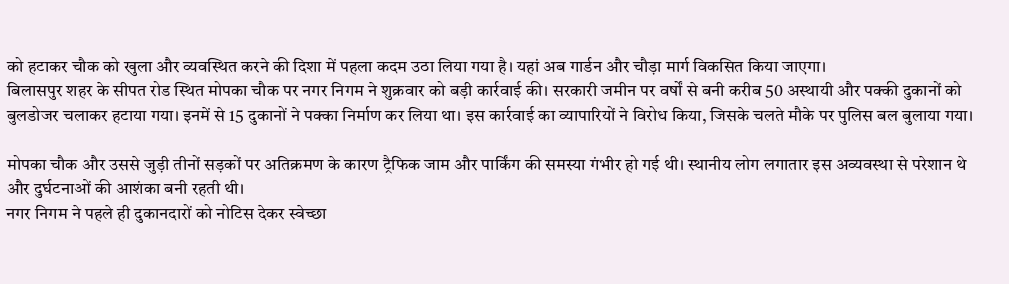को हटाकर चौक को खुला और व्यवस्थित करने की दिशा में पहला कदम उठा लिया गया है। यहां अब गार्डन और चौड़ा मार्ग विकसित किया जाएगा।
बिलासपुर शहर के सीपत रोड स्थित मोपका चौक पर नगर निगम ने शुक्रवार को बड़ी कार्रवाई की। सरकारी जमीन पर वर्षों से बनी करीब 50 अस्थायी और पक्की दुकानों को बुलडोजर चलाकर हटाया गया। इनमें से 15 दुकानों ने पक्का निर्माण कर लिया था। इस कार्रवाई का व्यापारियों ने विरोध किया, जिसके चलते मौके पर पुलिस बल बुलाया गया।

मोपका चौक और उससे जुड़ी तीनों सड़कों पर अतिक्रमण के कारण ट्रैफिक जाम और पार्किंग की समस्या गंभीर हो गई थी। स्थानीय लोग लगातार इस अव्यवस्था से परेशान थे और दुर्घटनाओं की आशंका बनी रहती थी।
नगर निगम ने पहले ही दुकानदारों को नोटिस देकर स्वेच्छा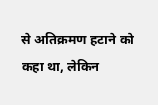से अतिक्रमण हटाने को कहा था, लेकिन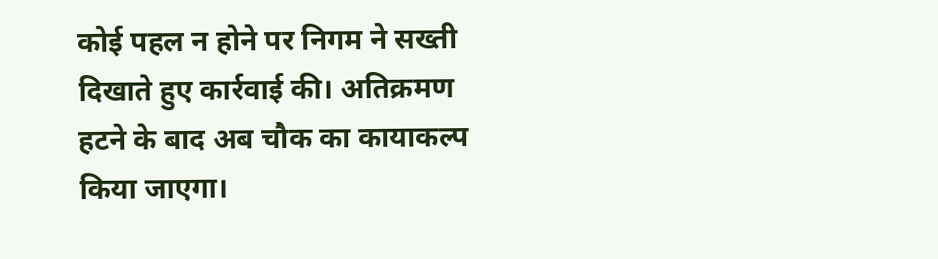कोई पहल न होने पर निगम ने सख्ती दिखाते हुए कार्रवाई की। अतिक्रमण हटने के बाद अब चौक का कायाकल्प किया जाएगा।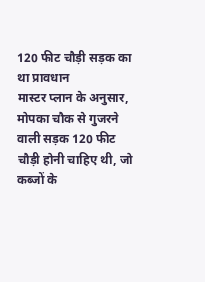120 फीट चौड़ी सड़क का था प्रावधान
मास्टर प्लान के अनुसार, मोपका चौक से गुजरने वाली सड़क 120 फीट चौड़ी होनी चाहिए थी, जो कब्जों के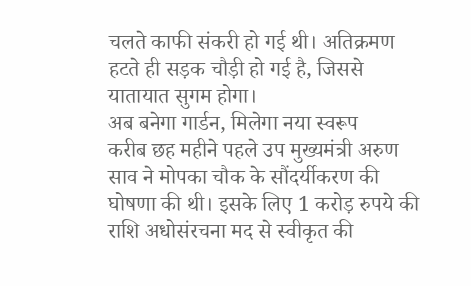चलते काफी संकरी हो गई थी। अतिक्रमण हटते ही सड़क चौड़ी हो गई है, जिससे यातायात सुगम होगा।
अब बनेगा गार्डन, मिलेगा नया स्वरूप
करीब छह महीने पहले उप मुख्यमंत्री अरुण साव ने मोपका चौक के सौंदर्यीकरण की घोषणा की थी। इसके लिए 1 करोड़ रुपये की राशि अधोसंरचना मद से स्वीकृत की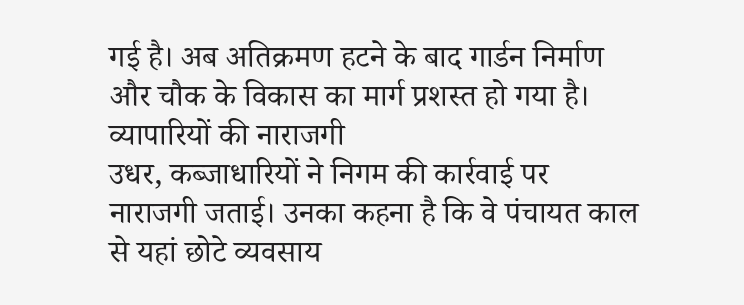गई है। अब अतिक्रमण हटने के बाद गार्डन निर्माण और चौक के विकास का मार्ग प्रशस्त हो गया है।
व्यापारियों की नाराजगी
उधर, कब्जाधारियों ने निगम की कार्रवाई पर नाराजगी जताई। उनका कहना है कि वे पंचायत काल से यहां छोटे व्यवसाय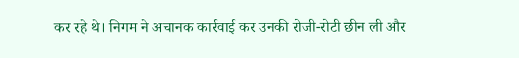कर रहे थे। निगम ने अचानक कार्रवाई कर उनकी रोजी-रोटी छीन ली और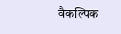वैकल्पिक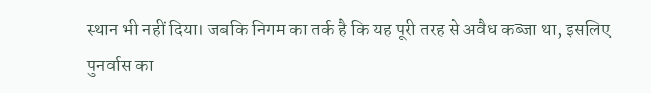स्थान भी नहीं दिया। जबकि निगम का तर्क है कि यह पूरी तरह से अवैध कब्जा था, इसलिए पुनर्वास का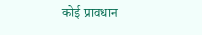कोई प्रावधान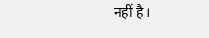नहीं है।